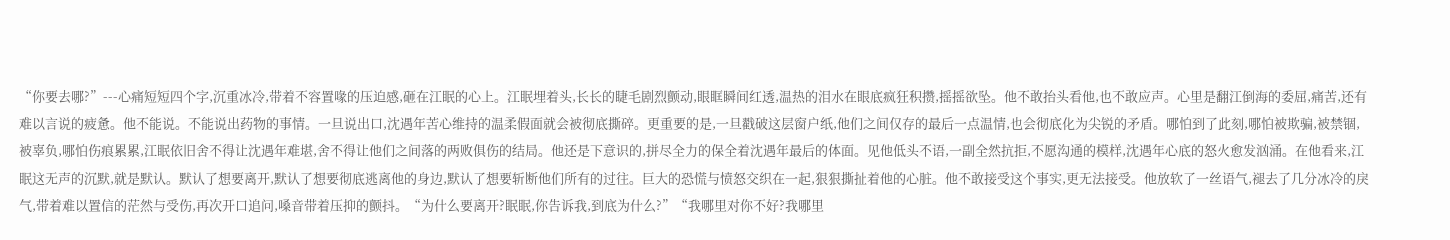“你要去哪?”---心痛短短四个字,沉重冰冷,带着不容置喙的压迫感,砸在江眠的心上。江眠埋着头,长长的睫毛剧烈颤动,眼眶瞬间红透,温热的泪水在眼底疯狂积攒,摇摇欲坠。他不敢抬头看他,也不敢应声。心里是翻江倒海的委屈,痛苦,还有难以言说的疲惫。他不能说。不能说出药物的事情。一旦说出口,沈遇年苦心维持的温柔假面就会被彻底撕碎。更重要的是,一旦戳破这层窗户纸,他们之间仅存的最后一点温情,也会彻底化为尖锐的矛盾。哪怕到了此刻,哪怕被欺骗,被禁锢,被辜负,哪怕伤痕累累,江眠依旧舍不得让沈遇年难堪,舍不得让他们之间落的两败俱伤的结局。他还是下意识的,拼尽全力的保全着沈遇年最后的体面。见他低头不语,一副全然抗拒,不愿沟通的模样,沈遇年心底的怒火愈发汹涌。在他看来,江眠这无声的沉默,就是默认。默认了想要离开,默认了想要彻底逃离他的身边,默认了想要斩断他们所有的过往。巨大的恐慌与愤怒交织在一起,狠狠撕扯着他的心脏。他不敢接受这个事实,更无法接受。他放软了一丝语气,褪去了几分冰冷的戾气,带着难以置信的茫然与受伤,再次开口追问,嗓音带着压抑的颤抖。“为什么要离开?眠眠,你告诉我,到底为什么?”“我哪里对你不好?我哪里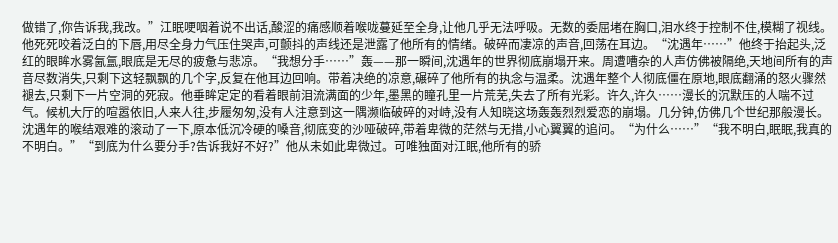做错了,你告诉我,我改。”江眠哽咽着说不出话,酸涩的痛感顺着喉咙蔓延至全身,让他几乎无法呼吸。无数的委屈堵在胸口,泪水终于控制不住,模糊了视线。他死死咬着泛白的下唇,用尽全身力气压住哭声,可颤抖的声线还是泄露了他所有的情绪。破碎而凄凉的声音,回荡在耳边。“沈遇年……”他终于抬起头,泛红的眼眸水雾氤氲,眼底是无尽的疲惫与悲凉。“我想分手……”轰——那一瞬间,沈遇年的世界彻底崩塌开来。周遭嘈杂的人声仿佛被隔绝,天地间所有的声音尽数消失,只剩下这轻飘飘的几个字,反复在他耳边回响。带着决绝的凉意,碾碎了他所有的执念与温柔。沈遇年整个人彻底僵在原地,眼底翻涌的怒火骤然褪去,只剩下一片空洞的死寂。他垂眸定定的看着眼前泪流满面的少年,墨黑的瞳孔里一片荒芜,失去了所有光彩。许久,许久……漫长的沉默压的人喘不过气。候机大厅的喧嚣依旧,人来人往,步履匆匆,没有人注意到这一隅濒临破碎的对峙,没有人知晓这场轰轰烈烈爱恋的崩塌。几分钟,仿佛几个世纪那般漫长。沈遇年的喉结艰难的滚动了一下,原本低沉冷硬的嗓音,彻底变的沙哑破碎,带着卑微的茫然与无措,小心翼翼的追问。“为什么……”“我不明白,眠眠,我真的不明白。”“到底为什么要分手?告诉我好不好?”他从未如此卑微过。可唯独面对江眠,他所有的骄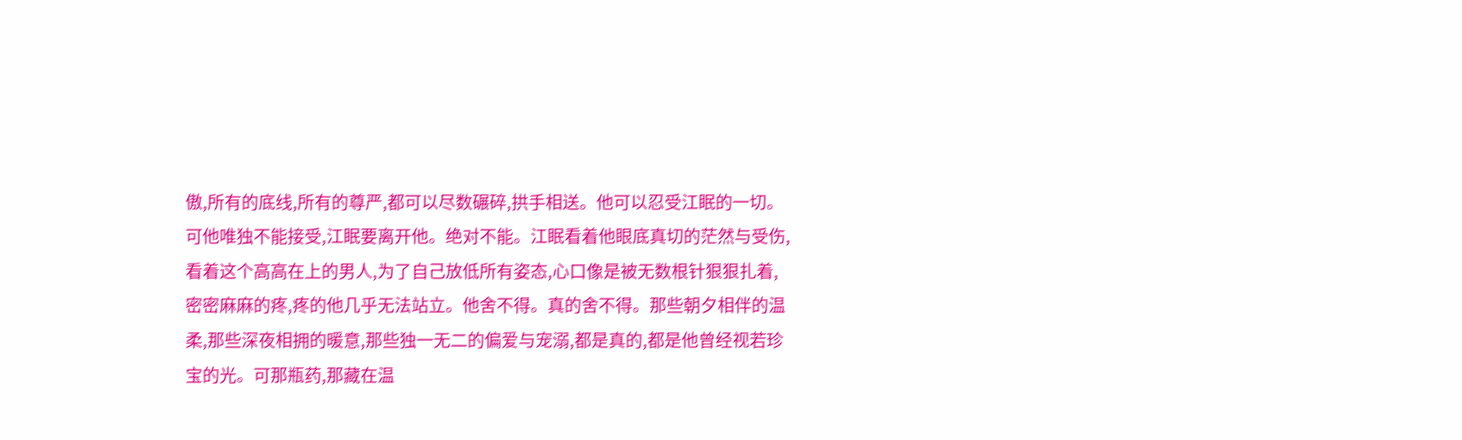傲,所有的底线,所有的尊严,都可以尽数碾碎,拱手相送。他可以忍受江眠的一切。可他唯独不能接受,江眠要离开他。绝对不能。江眠看着他眼底真切的茫然与受伤,看着这个高高在上的男人,为了自己放低所有姿态,心口像是被无数根针狠狠扎着,密密麻麻的疼,疼的他几乎无法站立。他舍不得。真的舍不得。那些朝夕相伴的温柔,那些深夜相拥的暖意,那些独一无二的偏爱与宠溺,都是真的,都是他曾经视若珍宝的光。可那瓶药,那藏在温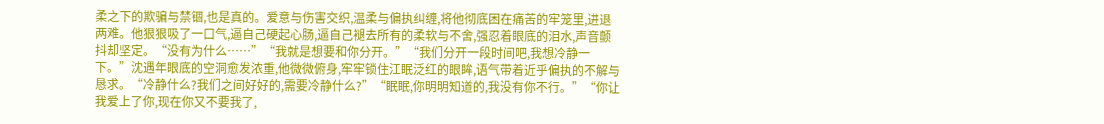柔之下的欺骗与禁锢,也是真的。爱意与伤害交织,温柔与偏执纠缠,将他彻底困在痛苦的牢笼里,进退两难。他狠狠吸了一口气,逼自己硬起心肠,逼自己褪去所有的柔软与不舍,强忍着眼底的泪水,声音颤抖却坚定。“没有为什么……”“我就是想要和你分开。”“我们分开一段时间吧,我想冷静一下。”沈遇年眼底的空洞愈发浓重,他微微俯身,牢牢锁住江眠泛红的眼眸,语气带着近乎偏执的不解与恳求。“冷静什么?我们之间好好的,需要冷静什么?”“眠眠,你明明知道的,我没有你不行。”“你让我爱上了你,现在你又不要我了,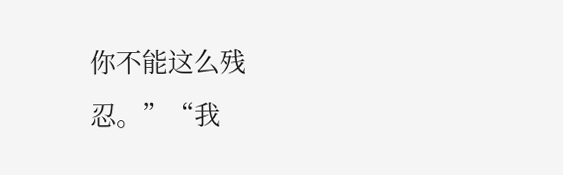你不能这么残忍。”“我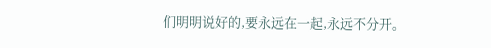们明明说好的,要永远在一起,永远不分开。